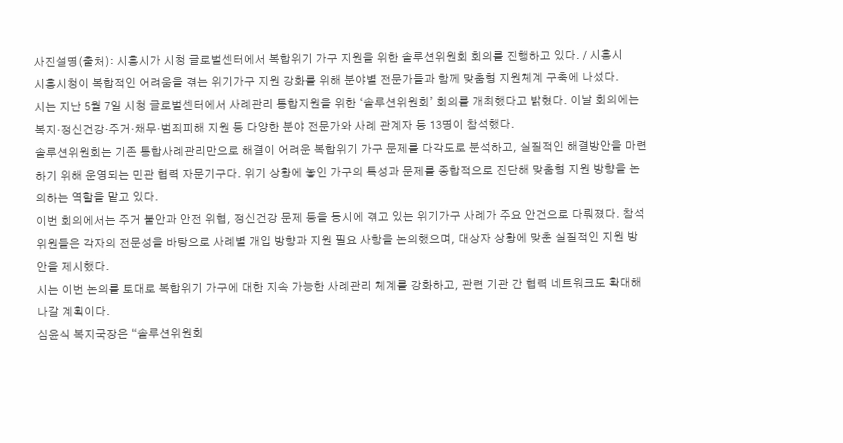사진설명(출처): 시흥시가 시청 글로벌센터에서 복합위기 가구 지원을 위한 솔루션위원회 회의를 진행하고 있다. / 시흥시
시흥시청이 복합적인 어려움을 겪는 위기가구 지원 강화를 위해 분야별 전문가들과 함께 맞춤형 지원체계 구축에 나섰다.
시는 지난 5월 7일 시청 글로벌센터에서 사례관리 통합지원을 위한 ‘솔루션위원회’ 회의를 개최했다고 밝혔다. 이날 회의에는 복지·정신건강·주거·채무·범죄피해 지원 등 다양한 분야 전문가와 사례 관계자 등 13명이 참석했다.
솔루션위원회는 기존 통합사례관리만으로 해결이 어려운 복합위기 가구 문제를 다각도로 분석하고, 실질적인 해결방안을 마련하기 위해 운영되는 민관 협력 자문기구다. 위기 상황에 놓인 가구의 특성과 문제를 종합적으로 진단해 맞춤형 지원 방향을 논의하는 역할을 맡고 있다.
이번 회의에서는 주거 불안과 안전 위협, 정신건강 문제 등을 동시에 겪고 있는 위기가구 사례가 주요 안건으로 다뤄졌다. 참석 위원들은 각자의 전문성을 바탕으로 사례별 개입 방향과 지원 필요 사항을 논의했으며, 대상자 상황에 맞춘 실질적인 지원 방안을 제시했다.
시는 이번 논의를 토대로 복합위기 가구에 대한 지속 가능한 사례관리 체계를 강화하고, 관련 기관 간 협력 네트워크도 확대해 나갈 계획이다.
심윤식 복지국장은 “솔루션위원회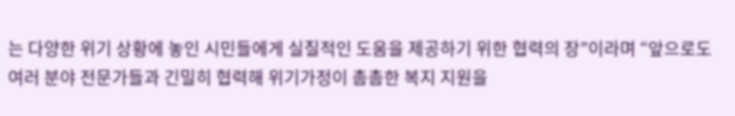는 다양한 위기 상황에 놓인 시민들에게 실질적인 도움을 제공하기 위한 협력의 장”이라며 “앞으로도 여러 분야 전문가들과 긴밀히 협력해 위기가정이 촘촘한 복지 지원을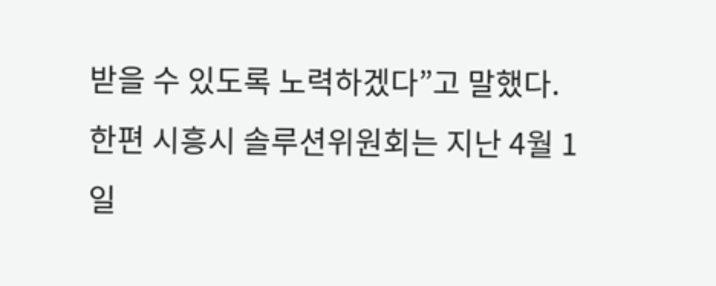받을 수 있도록 노력하겠다”고 말했다.
한편 시흥시 솔루션위원회는 지난 4월 1일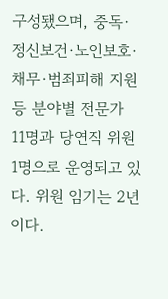구성됐으며, 중독·정신보건·노인보호·채무·범죄피해 지원 등 분야별 전문가 11명과 당연직 위원 1명으로 운영되고 있다. 위원 임기는 2년이다.